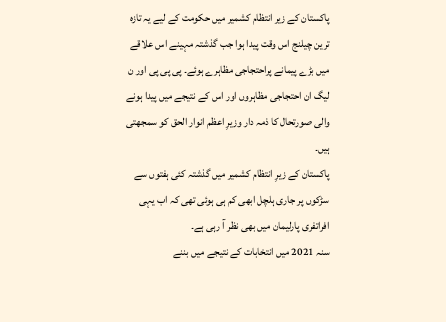پاکستان کے زیر انتظام کشمیر میں حکومت کے لیے یہ تازہ ترین چیلنج اس وقت پیدا ہوا جب گذشتہ مہینے اس علاقے میں بڑے پیمانے پراحتجاجی مظاہرے ہوئے۔ پی پی پی اور ن لیگ ان احتجاجی مظاہروں اور اس کے نتیجے میں پیدا ہونے والی صورتحال کا ذمہ دار وزیرِ اعظم انوار الحق کو سمجھتی ہیں۔
پاکستان کے زیرِ انتظام کشمیر میں گذشتہ کئی ہفتوں سے سڑکوں پر جاری ہلچل ابھی کم ہی ہوئی تھی کہ اب یہی افراتفری پارلیمان میں بھی نظر آ رہی ہے۔
سنہ 2021 میں انتخابات کے نتیجے میں بننے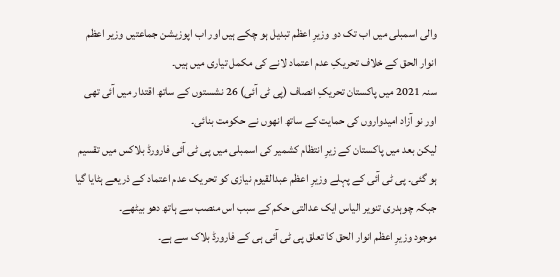والی اسمبلی میں اب تک دو وزیرِ اعظم تبدیل ہو چکے ہیں اور اب اپوزیشن جماعتیں وزیر اعظم انوار الحق کے خلاف تحریکِ عدم اعتماد لانے کی مکمل تیاری میں ہیں۔
سنہ 2021 میں پاکستان تحریکِ انصاف (پی ٹی آئی) 26 نشستوں کے ساتھ اقتدار میں آئی تھی اور نو آزاد امیدواروں کی حمایت کے ساتھ انھوں نے حکومت بنائی۔
لیکن بعد میں پاکستان کے زیرِ انتظام کشمیر کی اسمبلی میں پی ٹی آئی فارورڈ بلاکس میں تقسیم ہو گئی۔ پی ٹی آئی کے پہلے وزیرِ اعظم عبدالقیوم نیازی کو تحریک عدم اعتماد کے ذریعے ہٹایا گیا جبکہ چوہدری تنویر الیاس ایک عدالتی حکم کے سبب اس منصب سے ہاتھ دھو بیٹھے۔
موجود وزیرِ اعظم انوار الحق کا تعلق پی ٹی آئی ہی کے فارورڈ بلاک سے ہے۔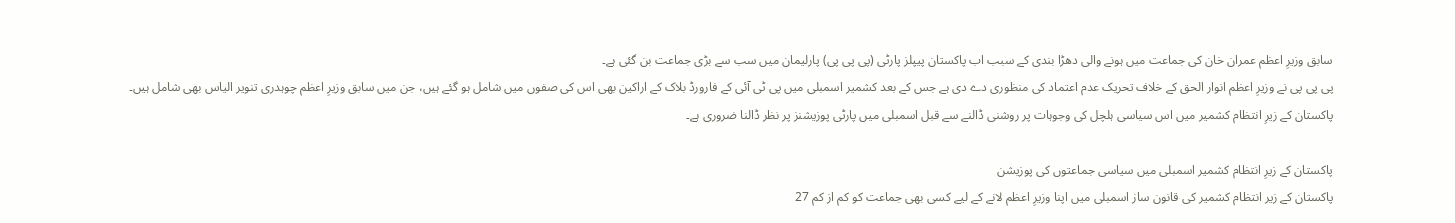سابق وزیرِ اعظم عمران خان کی جماعت میں ہونے والی دھڑا بندی کے سبب اب پاکستان پیپلز پارٹی (پی پی پی) پارلیمان میں سب سے بڑی جماعت بن گئی ہے۔
پی پی پی نے وزیرِ اعظم انوار الحق کے خلاف تحریک عدم اعتماد کی منظوری دے دی ہے جس کے بعد کشمیر اسمبلی میں پی ٹی آئی کے فارورڈ بلاک کے اراکین بھی اس کی صفوں میں شامل ہو گئے ہیں، جن میں سابق وزیرِ اعظم چوہدری تنویر الیاس بھی شامل ہیں۔
پاکستان کے زیرِ انتظام کشمیر میں اس سیاسی ہلچل کی وجوہات پر روشنی ڈالنے سے قبل اسمبلی میں پارٹی پوزیشنز پر نظر ڈالنا ضروری ہے۔

پاکستان کے زیرِ انتظام کشمیر اسمبلی میں سیاسی جماعتوں کی پوزیشن
پاکستان کے زیر انتظام کشمیر کی قانون ساز اسمبلی میں اپنا وزیرِ اعظم لانے کے لیے کسی بھی جماعت کو کم از کم 27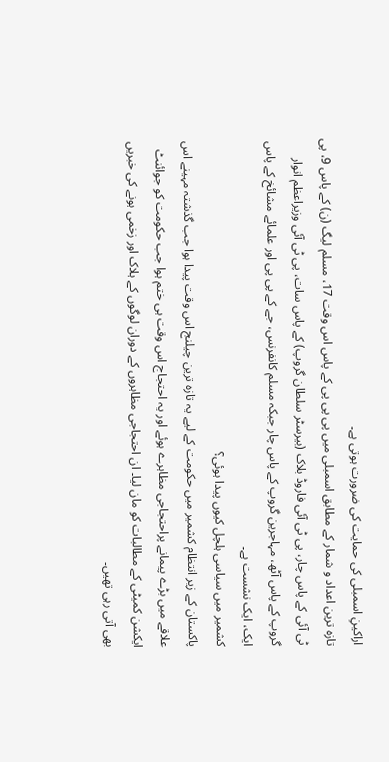اراکینِ اسمبلی کی حمایت کی ضرورت ہوتی ہے۔
تازہ ترین اعداد و شمار کے مطابق اسمبلی میں پی پی پی کے پاس اس وقت 17، مسلم لیگ (ن) کے پاس 9، پی ٹی آئی کے پاس چار، پی ٹی آئی فاروڈ بلاک (بیرسٹر سلطان گروپ) کے پاس سات، پی ٹی آئی وزیراعظم انوار گروپ کے پاس آٹھ، مہاجرین گروپ کے پاس چار جبکہ مسلم کانفرنس، جے کے پی پی اور علمائے مشائخ کے پاس ایک، ایک نشست ہے۔
کشمیر میں سیاسی ہلچل کیوں پیدا ہوئی؟
پاکستان کے زیر انتظام کشمیر میں حکومت کے لیے یہ تازہ ترین چیلنج اس وقت پیدا ہوا جب گذشتہ مہینے اس علاقے میں بڑے پیمانے پراحتجاجی مظاہرے ہوئے اور یہ احتجاج اس وقت ہی ختم ہوا جب حکومت کو جوائنٹ ایکشن کمیٹی کے مطالبات کو مان لیا۔ ان احتجاجی مظاہروں کے دوران لوگوں کے ہلاک اور زخمی ہونے کی خبریں بھی آتی رہی تھیں۔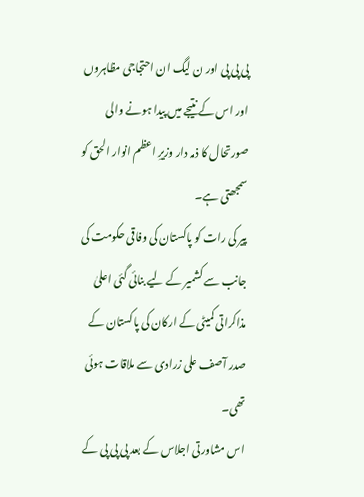پی پی پی اور ن لیگ ان احتجاجی مظاہروں اور اس کے نتیجے میں پیدا ہونے والی صورتحال کا ذمہ دار وزیرِ اعظم انوار الحق کو سمجھتی ہے۔
پیر کی رات کو پاکستان کی وفاقی حکومت کی جانب سے کشمیر کے لیے بنائی گئی اعلیٰ مذاکراتی کمیٹی کے ارکان کی پاکستان کے صدر آصف علی زرادی سے ملاقات ہوئی تھی۔
اس مشاورتی اجلاس کے بعد پی پی پی کے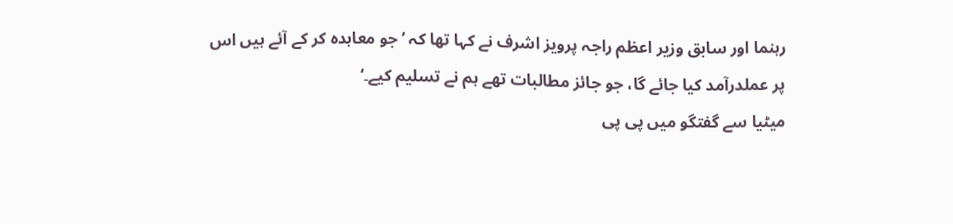رہنما اور سابق وزیر اعظم راجہ پرویز اشرف نے کہا تھا کہ ’جو معاہدہ کر کے آئے ہیں اس پر عملدرآمد کیا جائے گا، جو جائز مطالبات تھے ہم نے تسلیم کیے۔‘
میٹیا سے گفتگو میں پی پی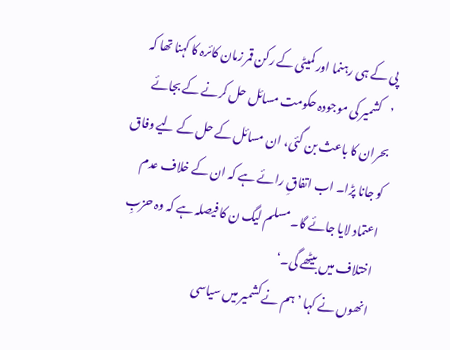پی کے ہی رہنما اور کمیٹی کے رکن قمر زمان کائرہ کا کہنا تھا کہ ’کشمیر کی موجودہ حکومت مسائل حل کرنے کے بجائے بحران کا باعث بن گئی، ان مسائل کے حل کے لیے وفاق کو جانا پڑا۔ اب اتفاقِ رائے ہے کہ ان کے خلاف عدم اعتماد لایا جائے گا۔ مسلم لیگ ن کا فیصلہ ہے کہ وہ حزبِ اختلاف میں بیٹھے گی۔‘
انھوں نے کہا ’ہم نے کشمیر میں سیاسی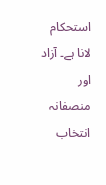استحکام لانا ہے۔ آزاد اور منصفانہ انتخاب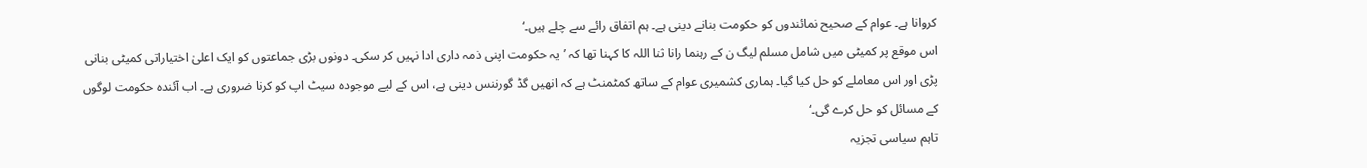کروانا ہے۔ عوام کے صحیح نمائندوں کو حکومت بنانے دینی ہے۔ ہم اتفاق رائے سے چلے ہیں۔‘
اس موقع پر کمیٹی میں شامل مسلم لیگ ن کے رہنما رانا ثنا اللہ کا کہنا تھا کہ ’یہ حکومت اپنی ذمہ داری ادا نہیں کر سکی۔ دونوں بڑی جماعتوں کو ایک اعلیٰ اختیاراتی کمیٹی بنانی پڑی اور اس معاملے کو حل کیا گیا۔ ہماری کشمیری عوام کے ساتھ کمٹمنٹ ہے کہ انھیں گڈ گورننس دینی ہے، اس کے لیے موجودہ سیٹ اپ کو کرنا ضروری ہے۔ اب آئندہ حکومت لوگوں کے مسائل کو حل کرے گی۔‘
تاہم سیاسی تجزیہ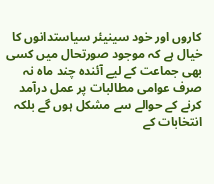کاروں اور خود سینیئر سیاستدانوں کا خیال ہے کہ موجود صورتحال میں کسی بھی جماعت کے لیے آئندہ چند ماہ نہ صرف عوامی مطالبات پر عمل درآمد کرنے کے حوالے سے مشکل ہوں گے بلکہ انتخابات کے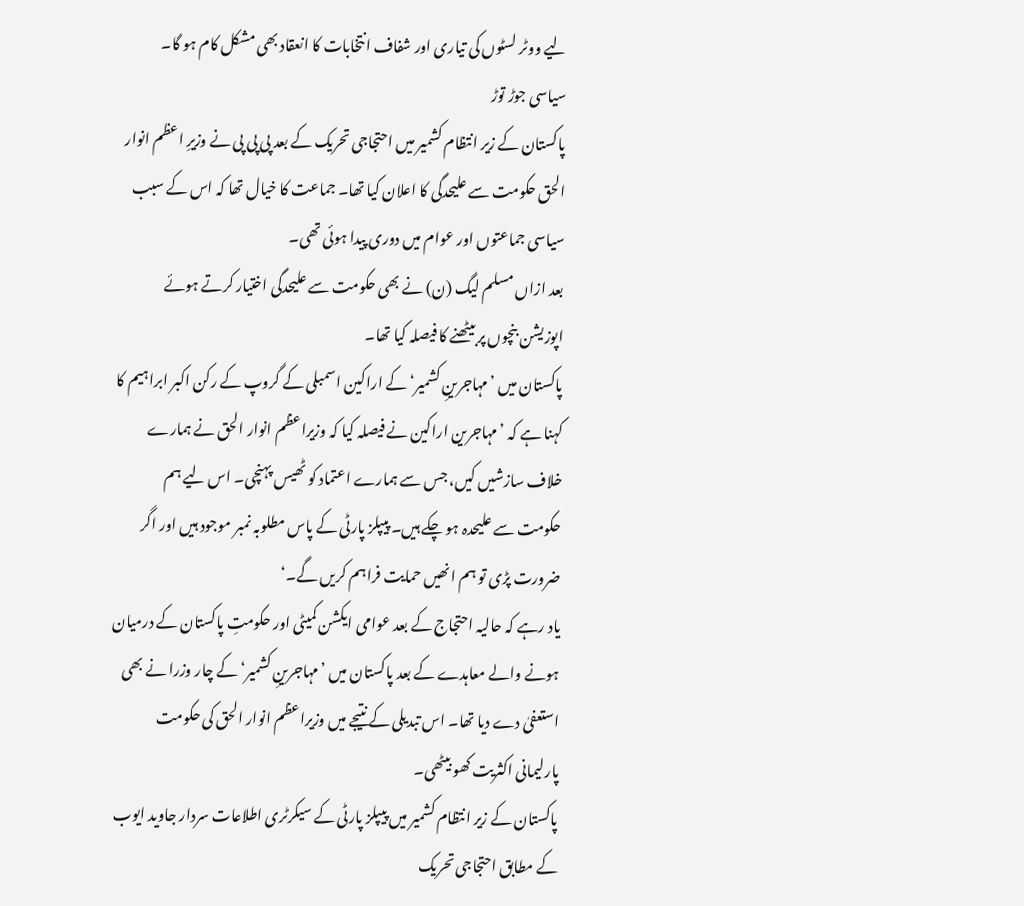لیے ووٹر لسٹوں کی تیاری اور شفاف انتخابات کا انعقاد بھی مشکل کام ہو گا۔
سیاسی جوڑ توڑ
پاکستان کے زیر انتظام کشمیر میں احتجاجی تحریک کے بعد پی پی پی نے وزیرِ اعظم انوار الحق حکومت سے علیحدگی کا اعلان کیا تھا۔ جماعت کا خیال تھا کہ اس کے سبب سیاسی جماعتوں اور عوام میں دوری پیدا ہوئی تھی۔
بعد ازاں مسلم لیگ (ن) نے بھی حکومت سے علیحدگی اختیار کرتے ہوئے اپوزیشن بنچوں پر بیٹھنے کا فیصلہ کیا تھا۔
پاکستان میں ’مہاجرینِ کشمیر‘ کے اراکین اسمبلی کے گروپ کے رکن اکبر ابراہیم کا کہنا ہے کہ ’مہاجرین اراکین نے فیصلہ کیا کہ وزیراعظم انوار الحق نے ہمارے خلاف سازشیں کیں، جس سے ہمارے اعتماد کو ٹھیس پہنچی۔ اس لیے ہم حکومت سے علیحدہ ہو چکے ہیں۔ پیپلز پارٹی کے پاس مطلوبہ نمبر موجود ہیں اور اگر ضرورت پڑی تو ہم انھیں حمایت فراہم کریں گے۔‘
یاد رہے کہ حالیہ احتجاج کے بعد عوامی ایکشن کمیٹی اور حکومتِ پاکستان کے درمیان ہونے والے معاہدے کے بعد پاکستان میں ’مہاجرینِ کشمیر‘ کے چار وزرا نے بھی استعفیٰ دے دیا تھا۔ اس تبدیلی کے نتیجے میں وزیراعظم انوار الحق کی حکومت پارلیمانی اکثریت کھو بیٹھی۔
پاکستان کے زیر انتظام کشمیر میں پیپلز پارٹی کے سیکرٹری اطلاعات سردار جاوید ایوب کے مطابق احتجاجی تحریک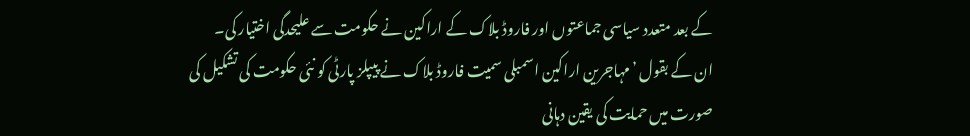کے بعد متعدد سیاسی جماعتوں اور فاروڈ بلاک کے اراکین نے حکومت سے علیحدگی اختیار کی۔
ان کے بقول ’مہاجرین اراکین اسمبلی سمیت فاروڈ بلاک نے پیپلز پارٹی کو نئی حکومت کی تشکیل کی صورت میں حمایت کی یقین دہانی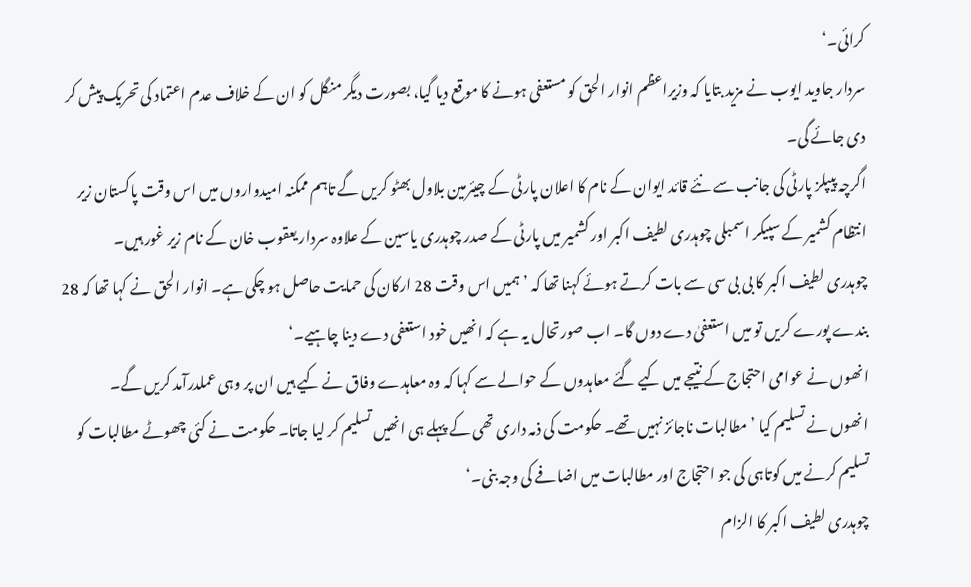کرائی۔‘
سردار جاوید ایوب نے مزید بتایا کہ وزیراعظم انوار الحق کو مستعفی ہونے کا موقع دیا گیا، بصورت دیگر منگل کو ان کے خلاف عدم اعتماد کی تحریک پیش کر دی جائے گی۔
اگرچہ پیپلز پارٹی کی جانب سے نئے قائد ایوان کے نام کا اعلان پارٹی کے چیئرمین بلاول بھٹو کریں گے تاہم ممکنہ امیدواروں میں اس وقت پاکستان زیر انتظام کشمیر کے سپیکر اسمبلی چوہدری لطیف اکبر اور کشمیر میں پارٹی کے صدر چوہدری یاسین کے علاوہ سردار یعقوب خان کے نام زیر غور ہیں۔
چوہدری لطیف اکبر کا بی بی سی سے بات کرتے ہوئے کہنا تھا کہ ’ہمیں اس وقت 28 ارکان کی حمایت حاصل ہو چکی ہے۔ انوار الحق نے کہا تھا کہ 28 بندے پورے کریں تو میں استعفیٰ دے دوں گا۔ اب صورتحال یہ ہے کہ انھیں خود استعفی دے دینا چاہیے۔‘
انھوں نے عوامی احتجاج کے نتیجے میں کیے گئے معاہدوں کے حوالے سے کہا کہ وہ معاہدے وفاق نے کیے ہیں ان پر وہی عملدرآمد کریں گے۔
انھوں نے تسلیم کیا ’مطالبات ناجائز نہیں تھے۔ حکومت کی ذمہ داری تھی کے پہلے ہی انھیں تسلیم کر لیا جاتا۔ حکومت نے کئی چھوٹے مطالبات کو تسلیم کرنے میں کوتاہی کی جو احتجاج اور مطالبات میں اضافے کی وجہ بنی۔‘
چوہدری لطیف اکبر کا الزام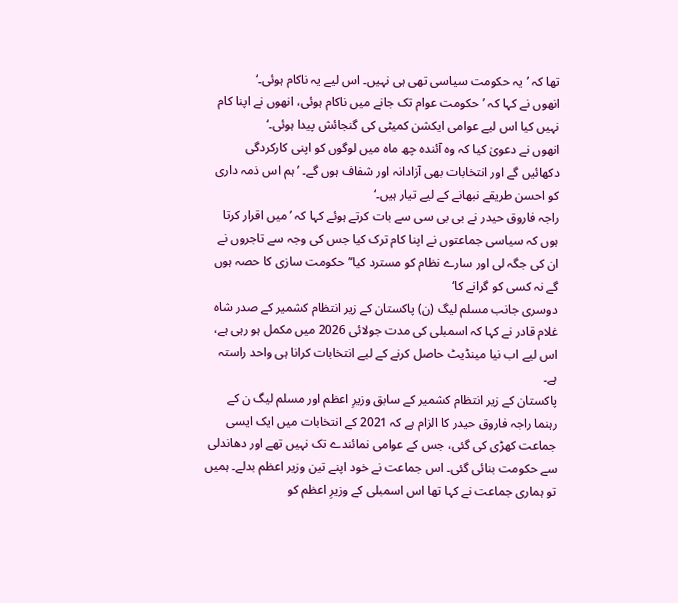تھا کہ ’یہ حکومت سیاسی تھی ہی نہیں۔ اس لیے یہ ناکام ہوئی۔‘
انھوں نے کہا کہ ’حکومت عوام تک جانے میں ناکام ہوئی، انھوں نے اپنا کام نہیں کیا اس لیے عوامی ایکشن کمیٹی کی گنجائش پیدا ہوئی۔‘
انھوں نے دعویٰ کیا کہ وہ آئندہ چھ ماہ میں لوگوں کو اپنی کارکردگی دکھائیں گے اور انتخابات بھی آزادانہ اور شفاف ہوں گے۔ ’ہم اس ذمہ داری کو احسن طریقے نبھانے کے لیے تیار ہیں۔‘
راجہ فاروق حیدر نے بی بی سی سے بات کرتے ہوئے کہا کہ ’میں اقرار کرتا ہوں کہ سیاسی جماعتوں نے اپنا کام ترک کیا جس کی وجہ سے تاجروں نے ان کی جگہ لی اور سارے نظام کو مسترد کیا‘’حکومت سازی کا حصہ ہوں گے نہ کسی کو گرانے کا‘
دوسری جانب مسلم لیگ (ن) پاکستان کے زیر انتظام کشمیر کے صدر شاہ غلام قادر نے کہا کہ اسمبلی کی مدت جولائی 2026 میں مکمل ہو رہی ہے، اس لیے اب نیا مینڈیٹ حاصل کرنے کے لیے انتخابات کرانا ہی واحد راستہ ہے۔
پاکستان کے زیر انتظام کشمیر کے سابق وزیرِ اعظم اور مسلم لیگ ن کے رہنما راجہ فاروق حیدر کا الزام ہے کہ 2021 کے انتخابات میں ایک ایسی جماعت کھڑی کی گئی، جس کے عوامی نمائندے تک نہیں تھے اور دھاندلی سے حکومت بنائی گئی۔ اس جماعت نے خود اپنے تین وزیر اعظم بدلے۔ ہمیں تو ہماری جماعت نے کہا تھا اس اسمبلی کے وزیرِ اعظم کو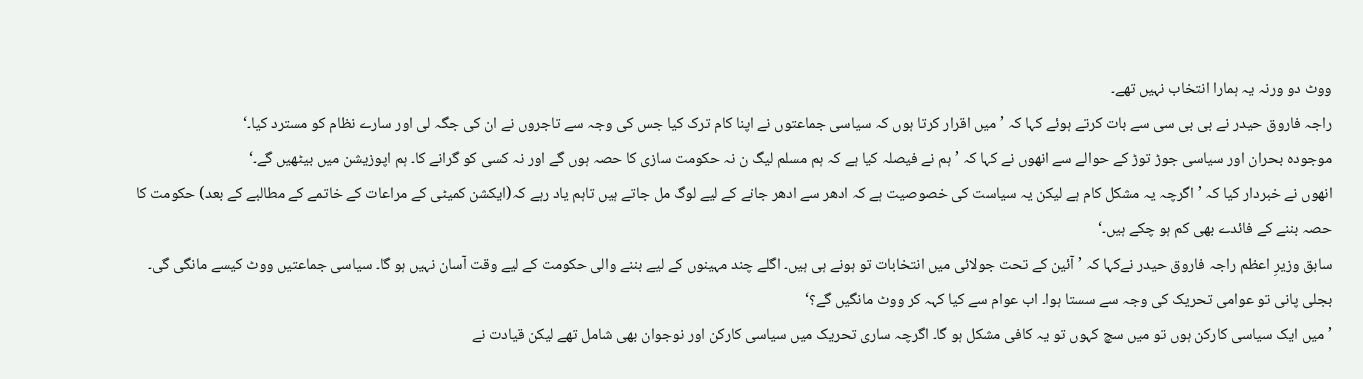ووٹ دو ورنہ یہ ہمارا انتخاب نہیں تھے۔
راجہ فاروق حیدر نے بی بی سی سے بات کرتے ہوئے کہا کہ ’میں اقرار کرتا ہوں کہ سیاسی جماعتوں نے اپنا کام ترک کیا جس کی وجہ سے تاجروں نے ان کی جگہ لی اور سارے نظام کو مسترد کیا۔‘
موجودہ بحران اور سیاسی جوڑ توڑ کے حوالے سے انھوں نے کہا کہ ’ہم نے فیصلہ کیا ہے کہ ہم مسلم لیگ ن نہ حکومت سازی کا حصہ ہوں گے اور نہ کسی کو گرانے کا۔ ہم اپوزیشن میں بیٹھیں گے۔‘
انھوں نے خبردار کیا کہ ’اگرچہ یہ مشکل کام ہے لیکن یہ سیاست کی خصوصیت ہے کہ ادھر سے ادھر جانے کے لیے لوگ مل جاتے ہیں تاہم یاد رہے کہ(ایکشن کمیٹی کے مراعات کے خاتمے کے مطالبے کے بعد) حکومت کا حصہ بننے کے فائدے بھی کم ہو چکے ہیں۔‘
سابق وزیرِ اعظم راجہ فاروق حیدر نےکہا کہ ’آئین کے تحت جولائی میں انتخابات تو ہونے ہی ہیں۔ اگلے چند مہینوں کے لیے بننے والی حکومت کے لیے وقت آسان نہیں ہو گا۔ سیاسی جماعتیں ووٹ کیسے مانگی گی۔ بجلی پانی تو عوامی تحریک کی وجہ سے سستا ہوا۔ اب عوام سے کیا کہہ کر ووٹ مانگیں گے؟‘
’میں ایک سیاسی کارکن ہوں تو میں سچ کہوں تو یہ کافی مشکل ہو گا۔ اگرچہ ساری تحریک میں سیاسی کارکن اور نوجوان بھی شامل تھے لیکن قیادت نے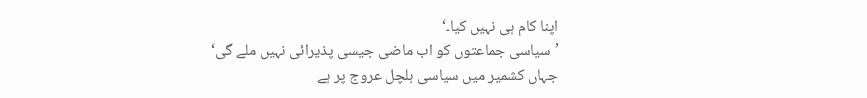اپنا کام ہی نہیں کیا۔‘
’سیاسی جماعتوں کو اب ماضی جیسی پذیرائی نہیں ملے گی‘
جہاں کشمیر میں سیاسی ہلچل عروج پر ہے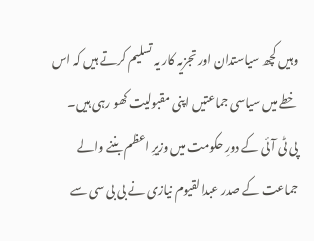وہیں کچھ سیاستدان اور تجزیہ کار یہ تسلیم کرتے ہیں کہ اس خطے میں سیاسی جماعتیں اپنی مقبولیت کھو رہی ہیں۔
پی ٹی آئی کے دورِ حکومت میں وزیرِ اعظم بننے والے جماعت کے صدر عبدالقیوم نیازی نے بی بی سی سے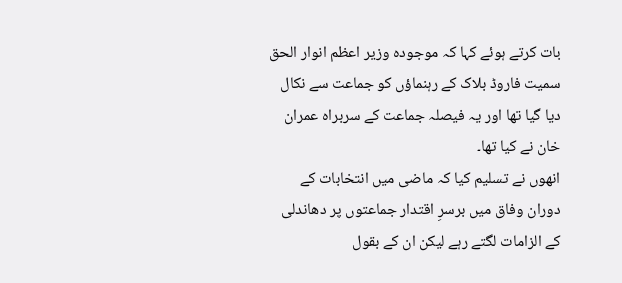بات کرتے ہوئے کہا کہ موجودہ وزیر اعظم انوار الحق سمیت فاروڈ بلاک کے رہنماؤں کو جماعت سے نکال دیا گیا تھا اور یہ فیصلہ جماعت کے سربراہ عمران خان نے کیا تھا۔
انھوں نے تسلیم کیا کہ ماضی میں انتخابات کے دوران وفاق میں برسرِ اقتدار جماعتوں پر دھاندلی کے الزامات لگتے رہے لیکن ان کے بقول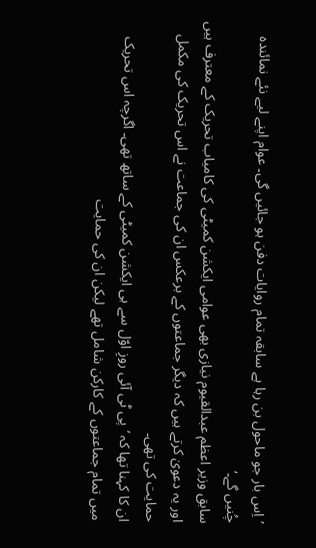’اِس بار جو ماحول بن رہا ہے سابقہ تمام روایات دفن ہو جائیں گی۔ عوام اپنے لیے نئے نمائندہ چُنیں گے۔‘
سابق وزیر اعظم عبدالقیوم نیازی بھی عوامی ایکشن کمیٹی کی کامیاب تحریک کے معترف ہیں اور یہ دعویٰ کرتے ہیں کہ دیگر جماعتوں کے برعکس ان کی جماعت نے اس تحریک کی مکمل حمایت کی تھی۔
ان کا کہنا تھا کہ ’پی ٹی آئی روزِ اوّل سے ہی ایکشن کمیٹی کے ساتھ تھی۔ اگرچہ اس تحریک میں تمام جماعتوں کے کارکن شامل تھے لیکن ان کی حمایت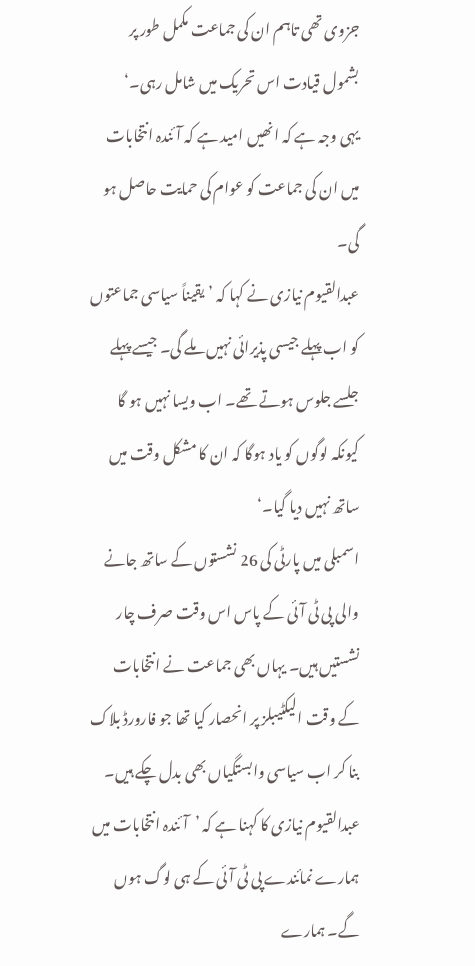جزوی تھی تاہم ان کی جماعت مکمل طور پر بشمول قیادت اس تحریک میں شامل رہی۔‘
یہی وجہ ہے کہ انھیں امید ہے کہ آئندہ انتخابات میں ان کی جماعت کو عوام کی حمایت حاصل ہو گی۔
عبدالقیوم نیازی نے کہا کہ ’یقیناً سیاسی جماعتوں کو اب پہلے جیسی پذیرائی نہیں ملے گی۔ جیسے پہلے جلسے جلوس ہوتے تھے۔ اب ویسا نہیں ہو گا کیونکہ لوگوں کو یاد ہوگا کہ ان کا مشکل وقت میں ساتھ نہیں دیا گیا۔‘
اسمبلی میں پارٹی کی 26 نشستوں کے ساتھ جانے والی پی ٹی آئی کے پاس اس وقت صرف چار نشستیں ہیں۔ یہاں بھی جماعت نے انتخابات کے وقت الیکٹیبلز پر انحصار کیا تھا جو فارورڈ بلاک بنا کر اب سیاسی وابستگیاں بھی بدل چکے ہیں۔
عبدالقیوم نیازی کا کہنا ہے کہ ’آئندہ انتخابات میں ہمارے نمائندے پی ٹی آئی کے ہی لوگ ہوں گے۔ ہمارے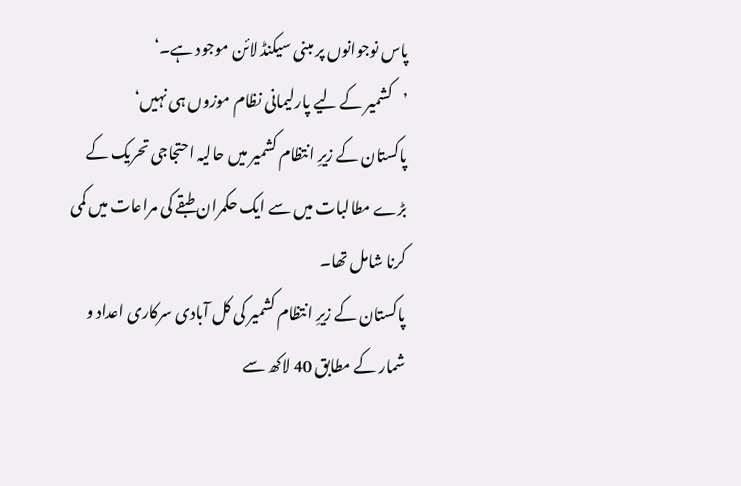پاس نوجوانوں پر مبنی سیکنڈ لائن موجود ہے۔‘
’کشمیر کے لیے پارلیمانی نظام موزوں ہی نہیں‘
پاکستان کے زیرِ انتظام کشمیر میں حالیہ احتجاجی تحریک کے بڑے مطالبات میں سے ایک حکمران طبقے کی مراعات میں کمی کرنا شامل تھا۔
پاکستان کے زیرِ انتظام کشمیر کی کل آبادی سرکاری اعداد و شمار کے مطابق 40 لاکھ سے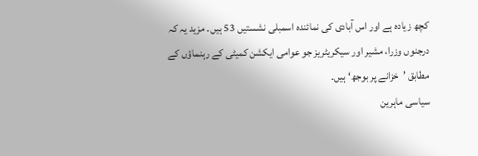کچھ زیادہ ہے اور اس آبادی کی نمائندہ اسمبلی نشستیں 53 ہیں۔ مزید یہ کہ درجنوں وزرا، مشیر اور سیکریٹریز جو عوامی ایکشن کمیٹی کے رہنماؤں کے مطابق ’خزانے پر بوجھ‘ ہیں۔
سیاسی ماہرین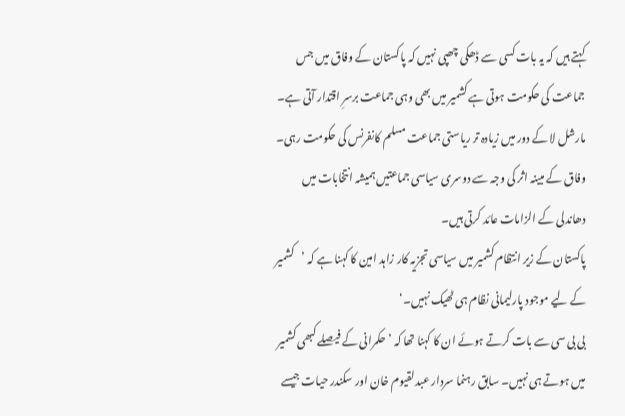کہتے ہیں کہ یہ بات کسی سے ڈھکی چھپی نہیں کہ پاکستان کے وفاق میں جس جماعت کی حکومت ہوتی ہے کشمیر میں بھی وہی جماعت برسرِ اقتدار آتی ہے۔ مارشل لا کے دور میں زیادہ تر ریاستی جماعت مسلم کانفرنس کی حکومت رہی۔ وفاق کے مبینہ اثر کی وجہ سے دوسری سیاسی جماعتیں ہمیشہ انتخابات میں دھاندلی کے الزامات عائد کرتی ہیں۔
پاکستان کے زیر انتظام کشمیر میں سیاسی تجزیہ کار زاہد امین کا کہنا ہے کہ ’کشمیر کے لیے موجود پارلیمانی نظام ہی ٹھیک نہیں۔‘
بی بی سی سے بات کرتے ہوئے ان کا کہنا تھا کہ ’حکمرانی کے فیصلے کبھی کشمیر میں ہوتے ہی نہیں۔ سابق رہنما سردار عبدلقیوم خان اور سکندر حیات جیسے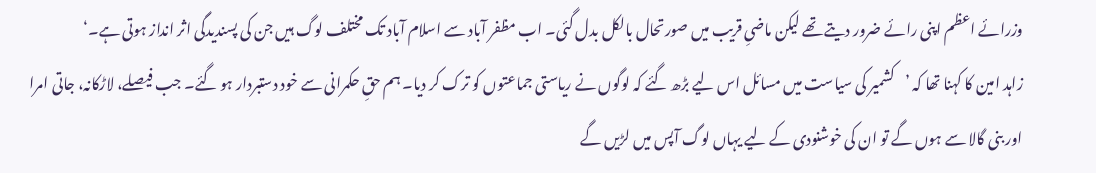وزرائے اعظم اپنی رائے ضرور دیتے تھے لیکن ماضیِ قریب میں صورتحال بالکل بدل گئی۔ اب مظفر آباد سے اسلام آباد تک مختلف لوگ ہیں جن کی پسندیدگی اثر انداز ہوتی ہے۔‘
زاہد امین کا کہنا تھا کہ ’کشمیر کی سیاست میں مسائل اس لیے بڑھ گئے کہ لوگوں نے ریاستی جماعتوں کو ترک کر دیا۔ ہم حقِ حکمرانی سے خود دستبردار ہو گئے۔ جب فیصلے، لاڑکانہ، جاتی امرا اور بنی گالا سے ہوں گے تو ان کی خوشنودی کے لیے یہاں لوگ آپس میں لڑیں گے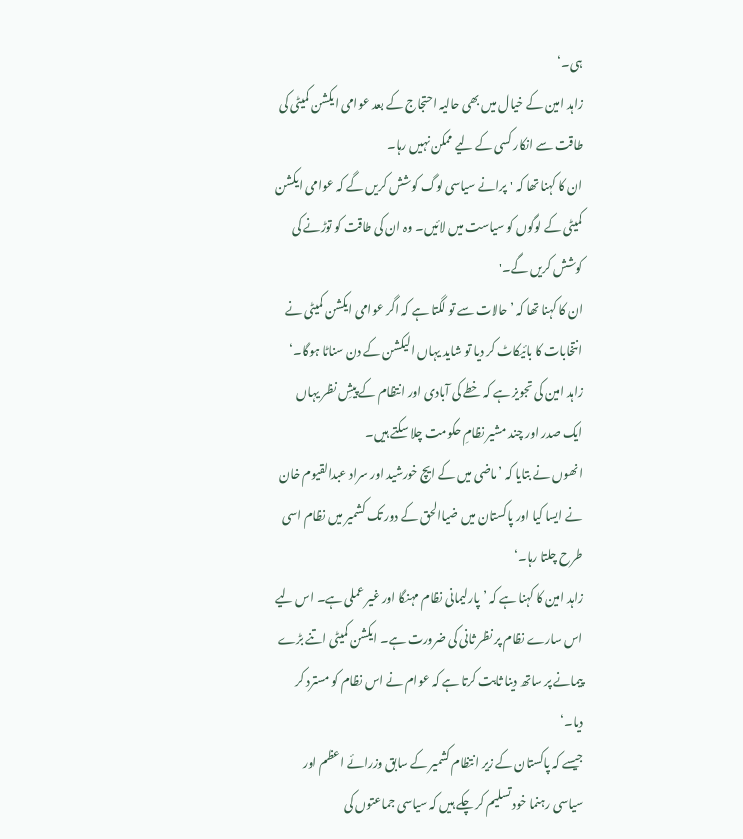ہی۔‘
زاہد امین کے خیال میں بھی حالیہ احتجاج کے بعد عوامی ایکشن کمیٹی کی طاقت سے انکار کسی کے لیے ممکن نہیں رہا۔
ان کا کہنا تھا کہ 'پرانے سیاسی لوگ کوشش کریں گے کہ عوامی ایکشن کمیٹی کے لوگوں کو سیاست میں لائیں۔ وہ ان کی طاقت کو توڑنے کی کوشش کریں گے۔'
ان کا کہنا تھا کہ ’حالات سے تو لگتا ہے کہ اگر عوامی ایکشن کمیٹی نے انتخابات کا بائیکاٹ کر دیا تو شاید یہاں الیکشن کے دن سناٹا ہوگا۔‘
زاہد امین کی تجویز ہے کہ خطے کی آبادی اور انتظام کے پیشِ نظر یہاں ایک صدر اور چند مشیر نظامِ حکومت چلا سکتے ہیں۔
انھوں نے بتایا کہ ’ماضی میں کے ایچ خورشید اور سراد عبدالقیوم خان نے ایسا کیا اور پاکستان میں ضیاالحق کے دور تک کشمیر میں نظام اسی طرح چلتا رہا۔‘
زاہد امین کا کہنا ہے کہ ’پارلیمانی نظام مہنگا اور غیر عملی ہے۔ اس لیے اس سارے نظام پر نظر ثانی کی ضرورت ہے۔ ایکشن کمیٹی اتنے بڑے پیمانے پر ساتھ دینا ثابت کرتا ہے کہ عوام نے اس نظام کو مسترد کر دیا۔‘
جیسے کہ پاکستان کے زیر انتظام کشمیر کے سابق وزرائے اعظم اور سیاسی رہنما خود تسلیم کر چکے ہیں کہ سیاسی جماعتوں کی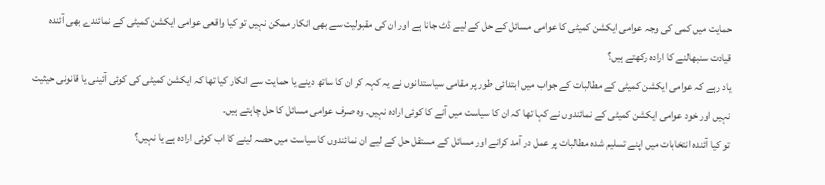حمایت میں کمی کی وجہ عوامی ایکشن کمیٹی کا عوامی مسائل کے حل کے لیے ڈٹ جانا ہے اور ان کی مقبولیت سے بھی انکار ممکن نہیں تو کیا واقعی عوامی ایکشن کمیٹی کے نمائندے بھی آئندہ قیادت سنبھالنے کا ارادہ رکھتے ہیں؟
یاد رہے کہ عوامی ایکشن کمیٹی کے مطالبات کے جواب میں ابتدائی طور پر مقامی سیاستدانوں نے یہ کہہ کر ان کا ساتھ دینے یا حمایت سے انکار کیا تھا کہ ایکشن کمیٹی کی کوئی آئینی یا قانونی حیثیت نہیں اور خود عوامی ایکشن کمیٹی کے نمائندوں نے کہا تھا کہ ان کا سیاست میں آنے کا کوئی ارادہ نہیں۔ وہ صرف عوامی مسائل کا حل چاہتے ہیں۔
تو کیا آئندہ انتخابات میں اپنے تسلیم شدہ مطالبات پر عمل در آمد کرانے اور مسائل کے مستقل حل کے لیے ان نمائندوں کا سیاست میں حصہ لینے کا اب کوئی ارادہ ہے یا نہیں؟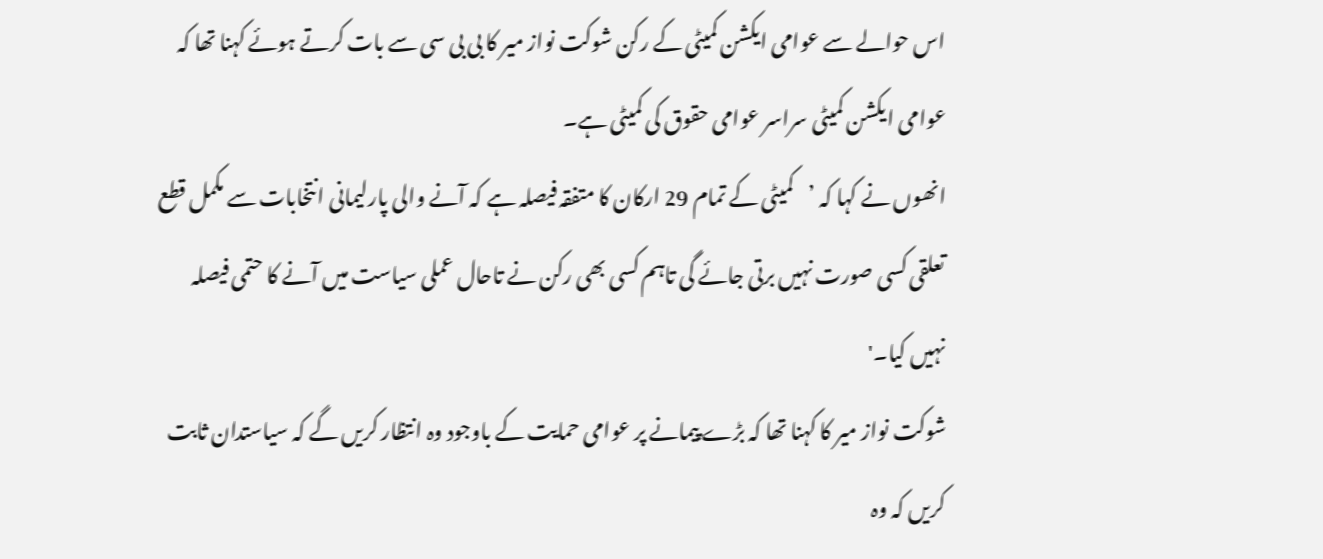اس حوالے سے عوامی ایکشن کمیٹی کے رکن شوکت نواز میر کا بی بی سی سے بات کرتے ہوئے کہنا تھا کہ عوامی ایکشن کمیٹی سراسر عوامی حقوق کی کمیٹی ہے۔
انھوں نے کہا کہ ’کمیٹی کے تمام 29 ارکان کا متفقہ فیصلہ ہے کہ آنے والی پارلیمانی انتخابات سے مکمل قطع تعلقی کسی صورت نہیں برتی جائے گی تاہم کسی بھی رکن نے تاحال عملی سیاست میں آنے کا حتمی فیصلہ نہیں کیا۔'
شوکت نواز میر کا کہنا تھا کہ بڑے پیمانے پر عوامی حمایت کے باوجود وہ انتظار کریں گے کہ سیاستدان ثابت کریں کہ وہ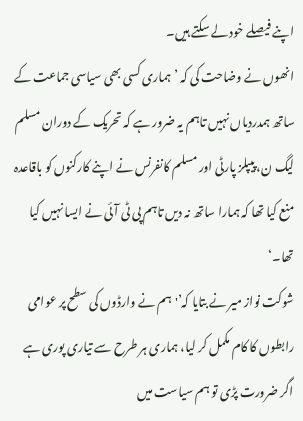اپنے فیصلے خود لے سکتے ہیں۔
انھوں نے وضاحت کی کہ ’ہماری کسی بھی سیاسی جماعت کے ساتھ ہمدردیاں نہیں تاہم یہ ضرور ہے کہ تحریک کے دوران مسلم لیگ ن، پیپلز پارٹی اور مسلم کانفرنس نے اپنے کارکنوں کو باقاعدہ منع کیا تھا کہ ہمارا ساتھ نہ دیں تاہم پی ٹی آئی نے ایسا نہیں کیا تھا۔‘
شوکت نواز میر نے بتایا کہ’'ہم نے وارڈوں کی سطح پر عوامی رابطوں کا کام مکمل کر لیا، ہماری ہر طرح سے تیاری پوری ہے اگر ضرورت پڑی تو ہم سیاست میں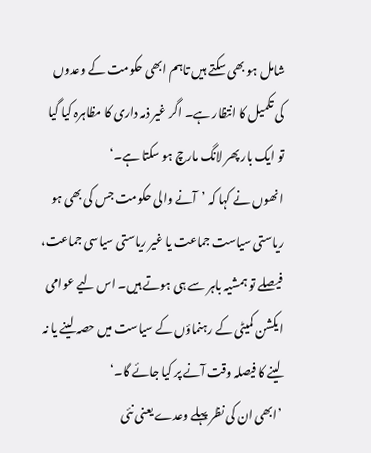شامل ہو بھی سکتے ہیں تاہم ابھی حکومت کے وعدوں کی تکمیل کا انتظار ہے۔ اگر غیر ذمہ داری کا مظاہرہ کیا گیا تو ایک بار پھر لانگ مارچ ہو سکتا ہے۔‘
انھوں نے کہا کہ ’آنے والی حکومت جس کی بھی ہو ریاستی سیاست جماعت یا غیر ریاستی سیاسی جماعت، فیصلے تو ہمشیہ باہر سے ہی ہوتے ہیں۔ اس لیے عوامی ایکشن کمیٹی کے رہنماؤں کے سیاست میں حصہ لینے یا نہ لینے کا فیصلہ وقت آنے پر کیا جائے گا۔‘
’ابھی ان کی نظر پہلے وعدے یعنی نئی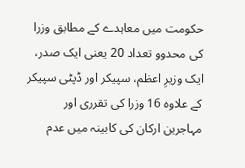حکومت میں معاہدے کے مطابق وزرا کی محدوو تعداد 20 یعنی ایک صدر، ایک وزیرِ اعظم، سپیکر اور ڈپٹی سپیکر کے علاوہ 16 وزرا کی تقرری اور مہاجرین ارکان کی کابینہ میں عدم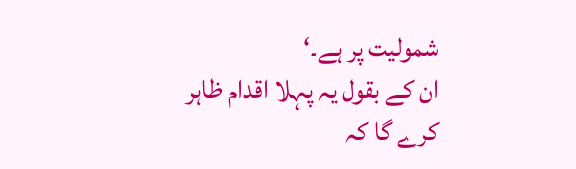شمولیت پر ہے۔‘
ان کے بقول یہ پہلا اقدام ظاہر کرے گا کہ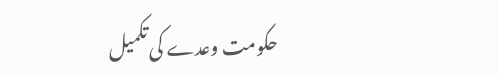حکومت وعدے کی تکمیل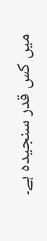میں کس قدر سنجیدہ ہے۔